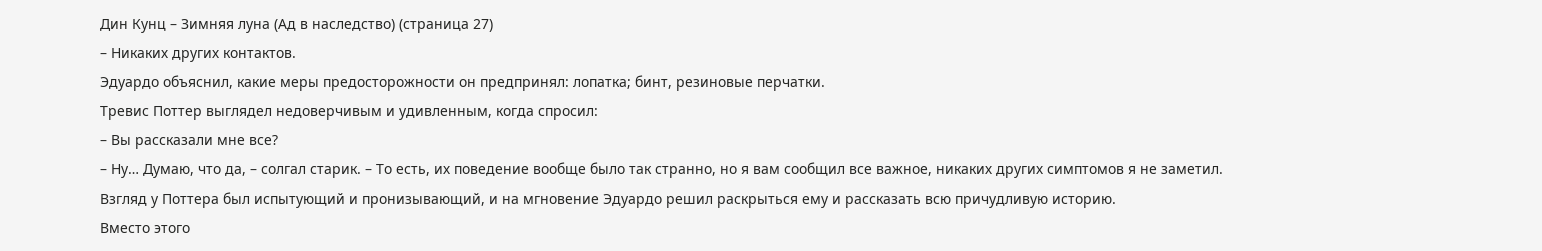Дин Кунц – Зимняя луна (Ад в наследство) (страница 27)
– Никаких других контактов.
Эдуардо объяснил, какие меры предосторожности он предпринял: лопатка; бинт, резиновые перчатки.
Тревис Поттер выглядел недоверчивым и удивленным, когда спросил:
– Вы рассказали мне все?
– Ну… Думаю, что да, – солгал старик. – То есть, их поведение вообще было так странно, но я вам сообщил все важное, никаких других симптомов я не заметил.
Взгляд у Поттера был испытующий и пронизывающий, и на мгновение Эдуардо решил раскрыться ему и рассказать всю причудливую историю.
Вместо этого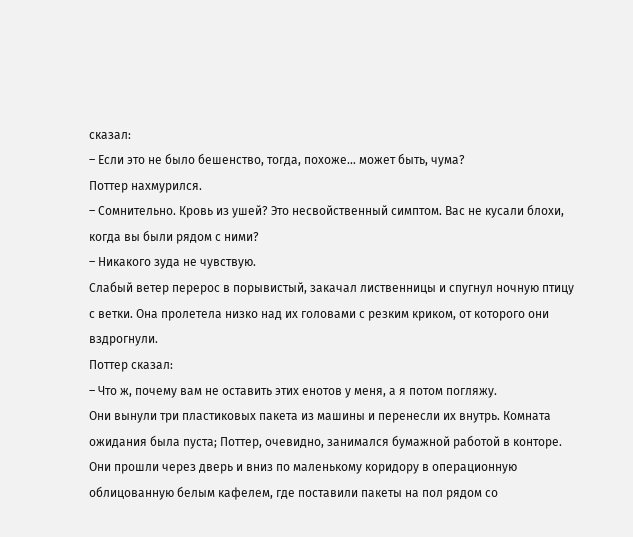сказал:
– Если это не было бешенство, тогда, похоже… может быть, чума?
Поттер нахмурился.
– Сомнительно. Кровь из ушей? Это несвойственный симптом. Вас не кусали блохи, когда вы были рядом с ними?
– Никакого зуда не чувствую.
Слабый ветер перерос в порывистый, закачал лиственницы и спугнул ночную птицу с ветки. Она пролетела низко над их головами с резким криком, от которого они вздрогнули.
Поттер сказал:
– Что ж, почему вам не оставить этих енотов у меня, а я потом погляжу.
Они вынули три пластиковых пакета из машины и перенесли их внутрь. Комната ожидания была пуста; Поттер, очевидно, занимался бумажной работой в конторе. Они прошли через дверь и вниз по маленькому коридору в операционную облицованную белым кафелем, где поставили пакеты на пол рядом со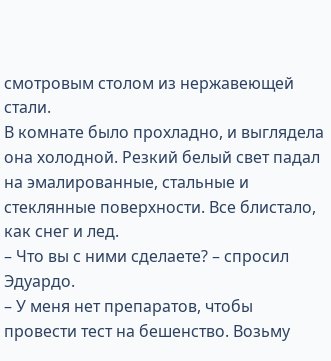смотровым столом из нержавеющей стали.
В комнате было прохладно, и выглядела она холодной. Резкий белый свет падал на эмалированные, стальные и стеклянные поверхности. Все блистало, как снег и лед.
– Что вы с ними сделаете? – спросил Эдуардо.
– У меня нет препаратов, чтобы провести тест на бешенство. Возьму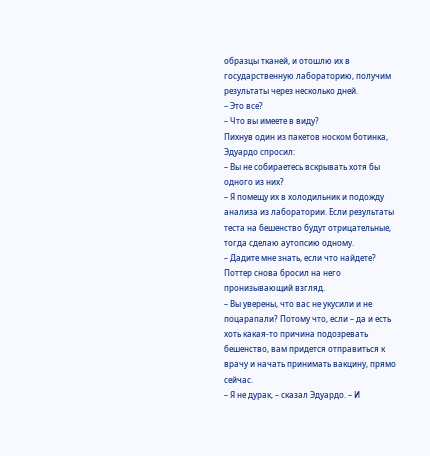образцы тканей, и отошлю их в государственную лабораторию, получим результаты через несколько дней.
– Это все?
– Что вы имеете в виду?
Пихнув один из пакетов носком ботинка, Эдуардо спросил:
– Вы не собираетесь вскрывать хотя бы одного из них?
– Я помещу их в холодильник и подожду анализа из лаборатории. Если результаты теста на бешенство будут отрицательные, тогда сделаю аутопсию одному.
– Дадите мне знать, если что найдете?
Поттер снова бросил на него пронизывающий взгляд.
– Вы уверены, что вас не укусили и не поцарапали? Потому что, если – да и есть хоть какая-то причина подозревать бешенство, вам придется отправиться к врачу и начать принимать вакцину, прямо сейчас.
– Я не дурак, – сказал Эдуардо. – И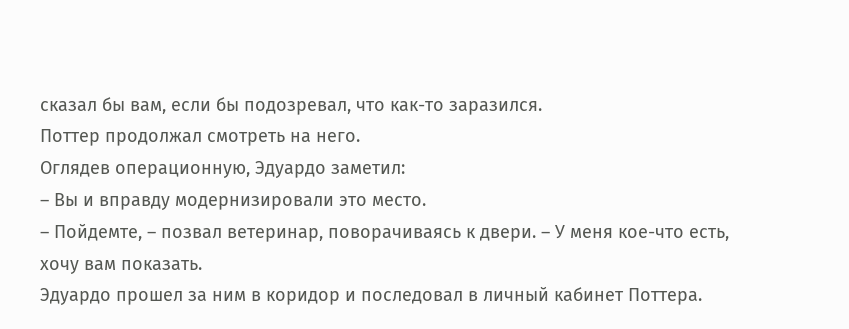сказал бы вам, если бы подозревал, что как-то заразился.
Поттер продолжал смотреть на него.
Оглядев операционную, Эдуардо заметил:
– Вы и вправду модернизировали это место.
– Пойдемте, – позвал ветеринар, поворачиваясь к двери. – У меня кое-что есть, хочу вам показать.
Эдуардо прошел за ним в коридор и последовал в личный кабинет Поттера.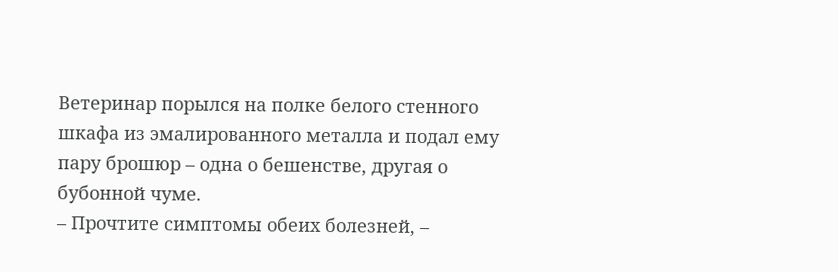Ветеринар порылся на полке белого стенного шкафа из эмалированного металла и подал ему пару брошюр – одна о бешенстве, другая о бубонной чуме.
– Прочтите симптомы обеих болезней, –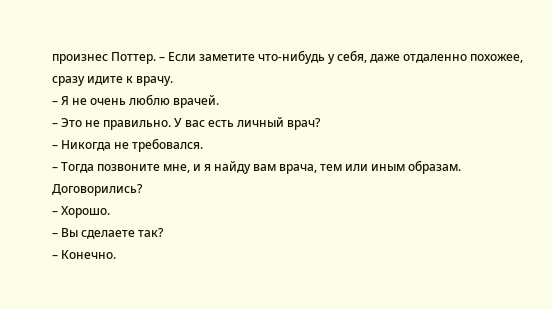произнес Поттер. – Если заметите что-нибудь у себя, даже отдаленно похожее, сразу идите к врачу.
– Я не очень люблю врачей.
– Это не правильно. У вас есть личный врач?
– Никогда не требовался.
– Тогда позвоните мне, и я найду вам врача, тем или иным образам. Договорились?
– Хорошо.
– Вы сделаете так?
– Конечно.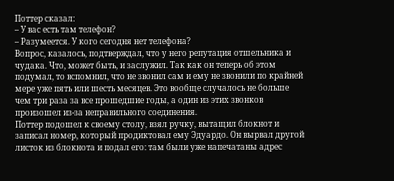Поттер сказал:
– У вас есть там телефон?
– Разумеется. У кого сегодня нет телефона?
Вопрос, казалось, подтверждал, что у него репутация отшельника и чудака. Что, может быть, и заслужил. Так как он теперь об этом подумал, то вспомнил, что не звонил сам и ему не звонили по крайней мере уже пять или шесть месяцев. Это вообще случалось не больше чем три раза за все прошедшие годы, а один из этих звонков произошел из-за неправильного соединения.
Поттер подошел к своему столу, взял ручку, вытащил блокнот и записал номер, который продиктовал ему Эдуардо. Он вырвал другой листок из блокнота и подал его: там были уже напечатаны адрес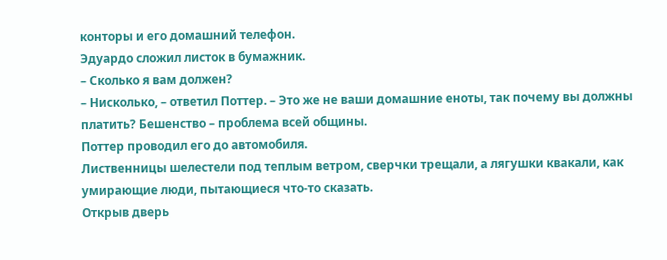конторы и его домашний телефон.
Эдуардо сложил листок в бумажник.
– Сколько я вам должен?
– Нисколько, – ответил Поттер. – Это же не ваши домашние еноты, так почему вы должны платить? Бешенство – проблема всей общины.
Поттер проводил его до автомобиля.
Лиственницы шелестели под теплым ветром, сверчки трещали, а лягушки квакали, как умирающие люди, пытающиеся что-то сказать.
Открыв дверь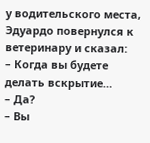у водительского места, Эдуардо повернулся к ветеринару и сказал:
– Когда вы будете делать вскрытие…
– Да?
– Вы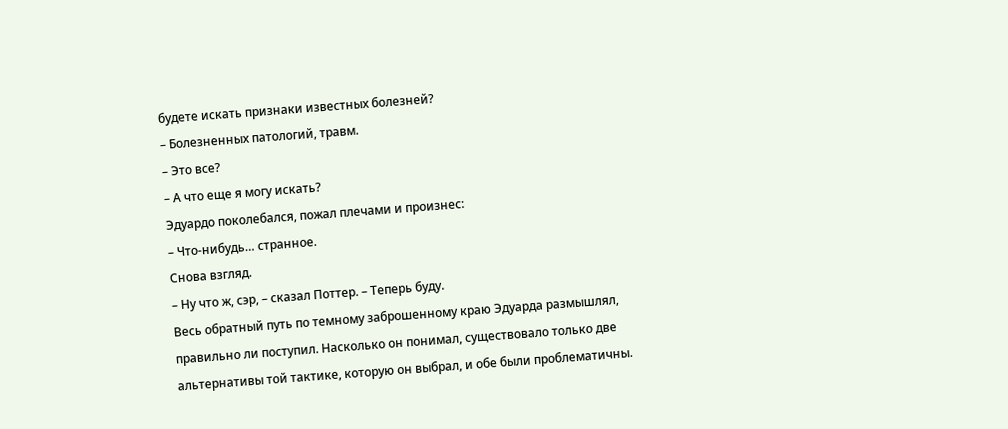будете искать признаки известных болезней?
– Болезненных патологий, травм.
– Это все?
– А что еще я могу искать?
Эдуардо поколебался, пожал плечами и произнес:
– Что-нибудь… странное.
Снова взгляд.
– Ну что ж, сэр, – сказал Поттер. – Теперь буду.
Весь обратный путь по темному заброшенному краю Эдуарда размышлял, правильно ли поступил. Насколько он понимал, существовало только две альтернативы той тактике, которую он выбрал, и обе были проблематичны.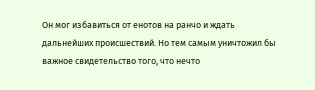Он мог избавиться от енотов на ранчо и ждать дальнейших происшествий. Но тем самым уничтожил бы важное свидетельство того, что нечто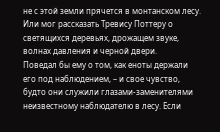не с этой земли прячется в монтанском лесу.
Или мог рассказать Тревису Поттеру о светящихся деревьях, дрожащем звуке, волнах давления и черной двери.
Поведал бы ему о том, как еноты держали его под наблюдением, – и свое чувство, будто они служили глазами-заменителями неизвестному наблюдателю в лесу. Если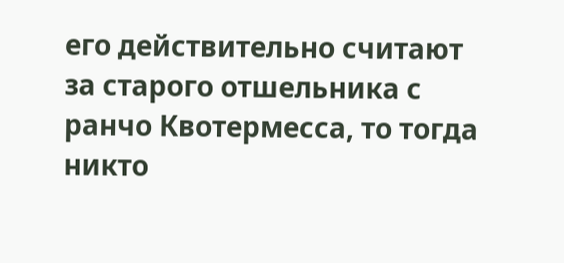его действительно считают за старого отшельника с ранчо Квотермесса, то тогда никто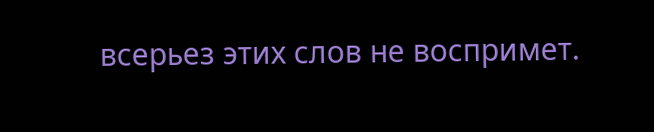всерьез этих слов не воспримет.